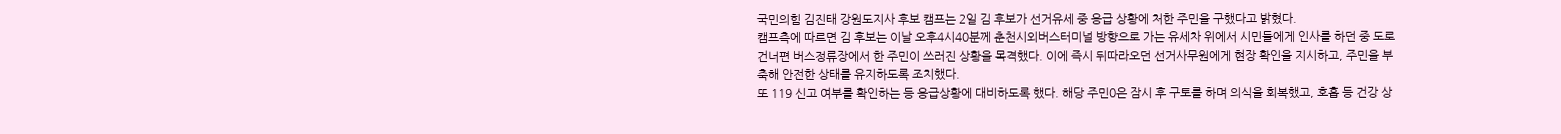국민의힘 김진태 강원도지사 후보 캠프는 2일 김 후보가 선거유세 중 응급 상황에 처한 주민을 구했다고 밝혔다.
캠프측에 따르면 김 후보는 이날 오후4시40분께 춘천시외버스터미널 방향으로 가는 유세차 위에서 시민들에게 인사를 하던 중 도로 건너편 버스정류장에서 한 주민이 쓰러진 상황을 목격했다. 이에 즉시 뒤따라오던 선거사무원에게 현장 확인을 지시하고, 주민을 부축해 안전한 상태를 유지하도록 조치했다.
또 119 신고 여부를 확인하는 등 응급상황에 대비하도록 했다. 해당 주민0은 잠시 후 구토를 하며 의식을 회복했고, 호흡 등 건강 상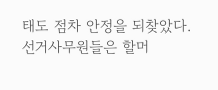태도 점차 안정을 되찾았다.
선거사무원들은 할머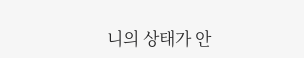니의 상태가 안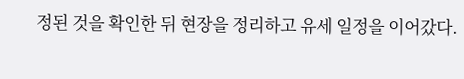정된 것을 확인한 뒤 현장을 정리하고 유세 일정을 이어갔다.